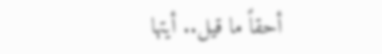أحقاً ما قيل.. أيتها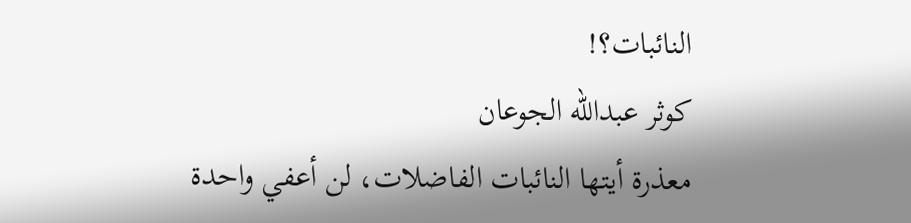النائبات؟!
كوثر عبدالله الجوعان
معذرة أيتها النائبات الفاضلات، لن أعفي واحدة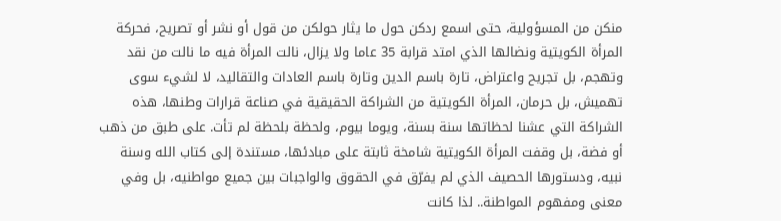منكن من المسؤولية، حتى اسمع ردكن حول ما يثار حولكن من قول أو نشر أو تصريح، فحركة المرأة الكويتية ونضالها الذي امتد قرابة 35 عاما ولا يزال، نالت المرأة فيه ما نالت من نقد وتهجم، بل تجريح واعتراض، تارة باسم الدين وتارة باسم العادات والتقاليد، لا لشيء سوى تهميش، بل حرمان، المرأة الكويتية من الشراكة الحقيقية في صناعة قرارات وطنها، هذه الشراكة التي عشنا لحظاتها سنة بسنة، ويوما بيوم، ولحظة بلحظة لم تأت. على طبق من ذهب أو فضة، بل وقفت المرأة الكويتية شامخة ثابتة على مبادئها، مستندة إلى كتاب الله وسنة نبيه، ودستورها الحصيف الذي لم يفرّق في الحقوق والواجبات بين جميع مواطنيه، بل وفي معنى ومفهوم المواطنة.. لذا كانت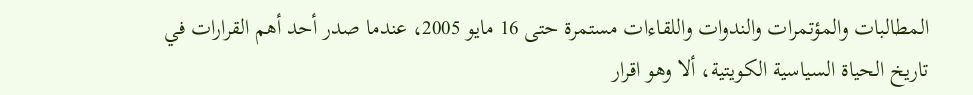المطالبات والمؤتمرات والندوات واللقاءات مستمرة حتى 16 مايو 2005، عندما صدر أحد أهم القرارات في تاريخ الحياة السياسية الكويتية، ألا وهو اقرار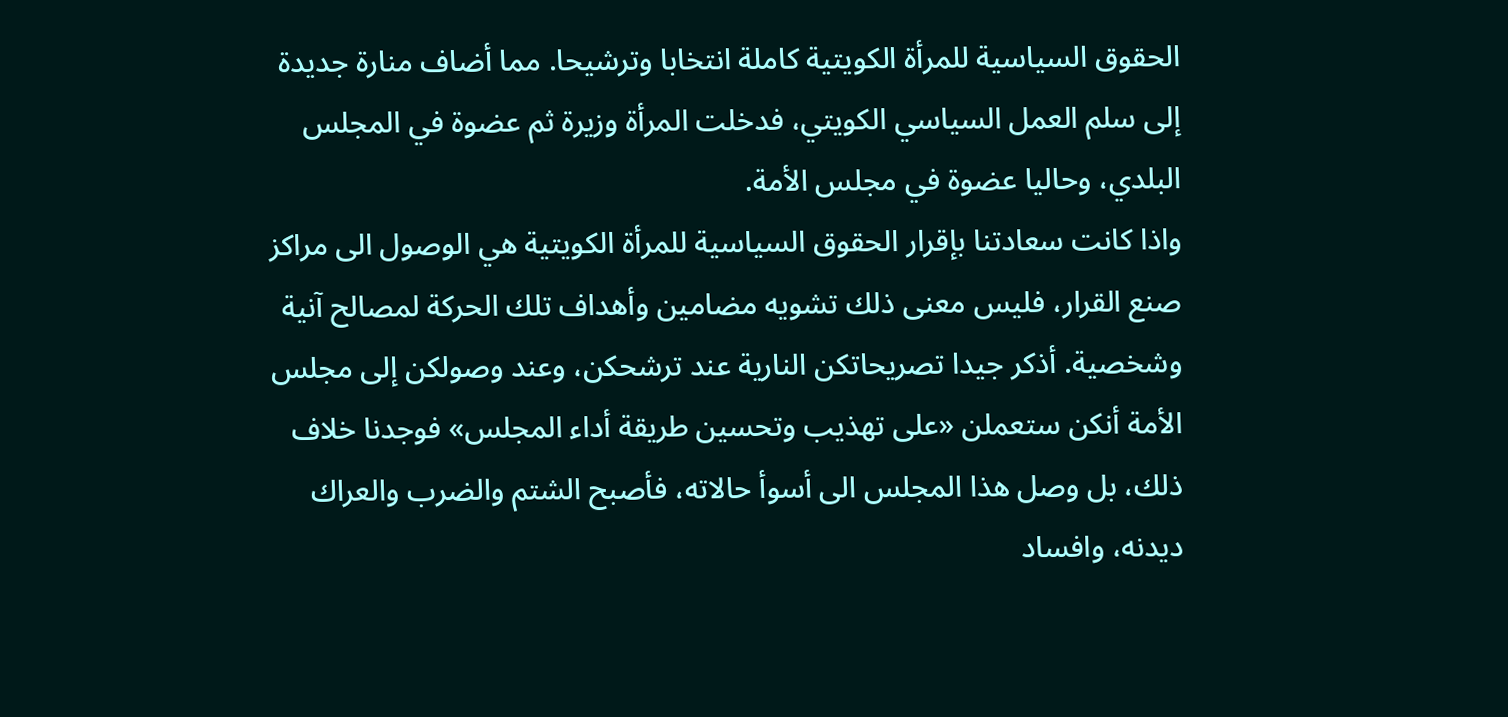الحقوق السياسية للمرأة الكويتية كاملة انتخابا وترشيحا. مما أضاف منارة جديدة إلى سلم العمل السياسي الكويتي، فدخلت المرأة وزيرة ثم عضوة في المجلس البلدي، وحاليا عضوة في مجلس الأمة.
واذا كانت سعادتنا بإقرار الحقوق السياسية للمرأة الكويتية هي الوصول الى مراكز صنع القرار، فليس معنى ذلك تشويه مضامين وأهداف تلك الحركة لمصالح آنية وشخصية. أذكر جيدا تصريحاتكن النارية عند ترشحكن، وعند وصولكن إلى مجلس الأمة أنكن ستعملن «على تهذيب وتحسين طريقة أداء المجلس» فوجدنا خلاف ذلك، بل وصل هذا المجلس الى أسوأ حالاته، فأصبح الشتم والضرب والعراك ديدنه، وافساد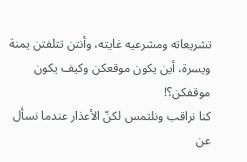تشريعاته ومشرعيه غايته، وأنتن تتلفتن يمنة ويسرة، أين يكون موقعكن وكيف يكون موقفكن؟!
كنا نراقب ونلتمس لكنّ الأعذار عندما نسأل عن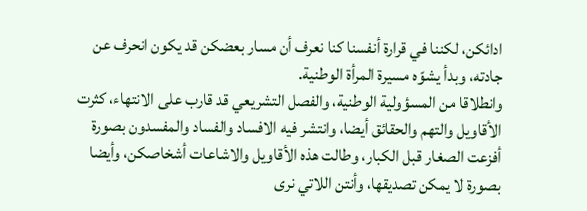ادائكن، لكننا في قرارة أنفسنا كنا نعرف أن مسار بعضكن قد يكون انحرف عن جادته، وبدأ يشوّه مسيرة المرأة الوطنية.
وانطلاقا من المسؤولية الوطنية، والفصل التشريعي قد قارب على الانتهاء، كثرت الأقاويل والتهم والحقائق أيضا، وانتشر فيه الافساد والفساد والمفسدون بصورة أفزعت الصغار قبل الكبار، وطالت هذه الأقاويل والاشاعات أشخاصكن، وأيضا بصورة لا يمكن تصديقها، وأنتن اللاتي نرى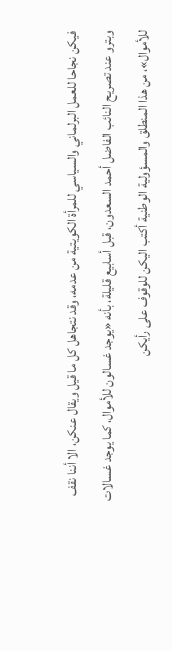فيكن نجاحا للعمل البرلماني والسياسي للمرأة الكويتية من عدمه، وقد نتجاهل كل ما قيل ويقال عنكن، الا أننا نقف وبترو عند تصريح النائب الفاضل أحمد السعدون، قبل أسابيع قليلة، بأنه «يوجد غسالون للأموال، كما يوجد غسالات للأموال»، من هذا المنطلق والمسؤولية الوطنية أكتب اليكن للوقوف على رأيكن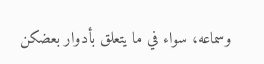وسماعه، سواء في ما يتعلق بأدوار بعضكن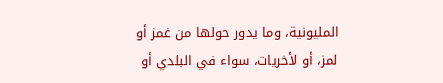المليونية، وما يدور حولها من غمز أو لمز، أو لأخريات، سواء في البلدي أو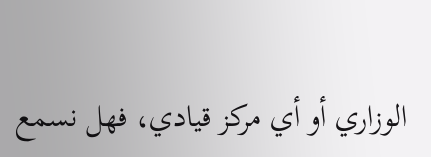الوزاري أو أي مركز قيادي، فهل نسمع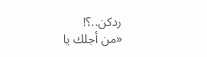ردكن..؟!
«من أجلك يا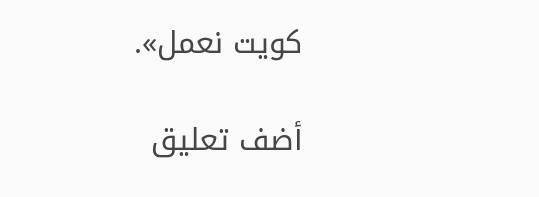كويت نعمل».

أضف تعليق